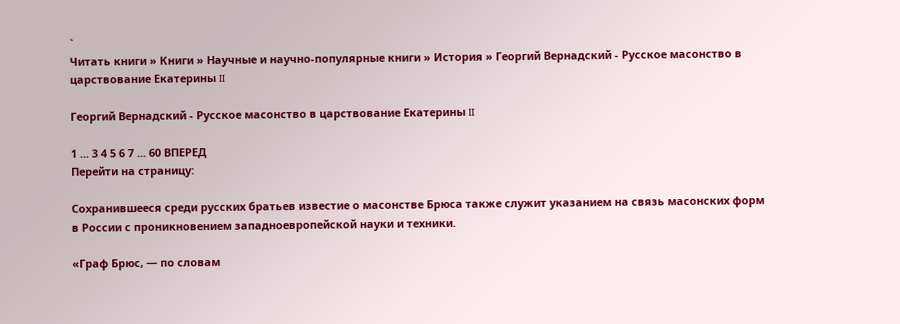`
Читать книги » Книги » Научные и научно-популярные книги » История » Георгий Вернадский - Русское масонство в царствование Екатерины II

Георгий Вернадский - Русское масонство в царствование Екатерины II

1 ... 3 4 5 6 7 ... 60 ВПЕРЕД
Перейти на страницу:

Сохранившееся среди русских братьев известие о масонстве Брюса также служит указанием на связь масонских форм в России с проникновением западноевропейской науки и техники.

«Граф Брюс, — по словам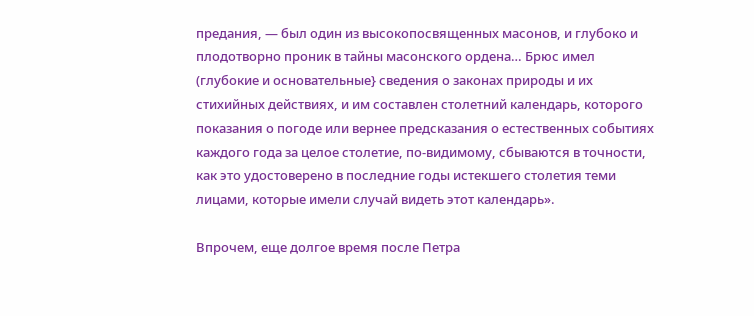предания, — был один из высокопосвященных масонов, и глубоко и плодотворно проник в тайны масонского ордена… Брюс имел (глубокие и основательные} сведения о законах природы и их стихийных действиях, и им составлен столетний календарь, которого показания о погоде или вернее предсказания о естественных событиях каждого года за целое столетие, по-видимому, сбываются в точности, как это удостоверено в последние годы истекшего столетия теми лицами, которые имели случай видеть этот календарь».

Впрочем, еще долгое время после Петра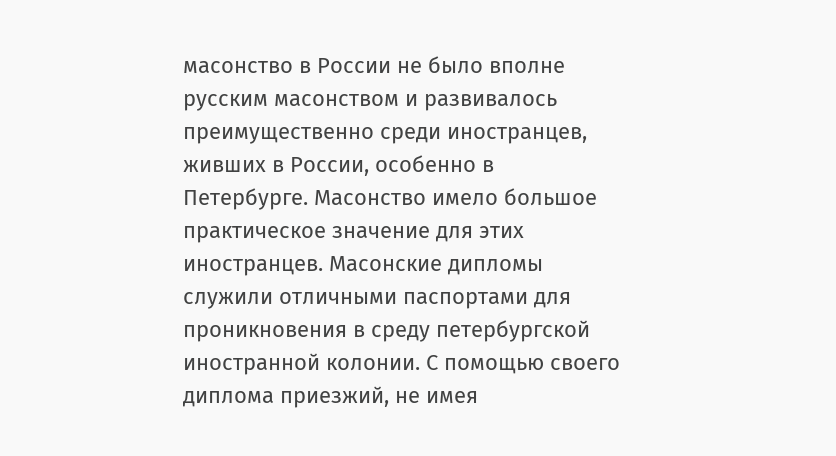масонство в России не было вполне русским масонством и развивалось преимущественно среди иностранцев, живших в России, особенно в Петербурге. Масонство имело большое практическое значение для этих иностранцев. Масонские дипломы служили отличными паспортами для проникновения в среду петербургской иностранной колонии. С помощью своего диплома приезжий, не имея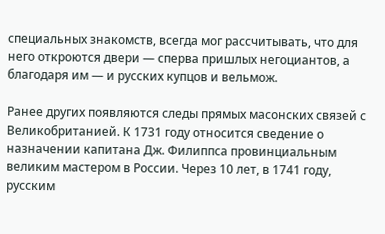специальных знакомств, всегда мог рассчитывать, что для него откроются двери — сперва пришлых негоциантов, а благодаря им — и русских купцов и вельмож.

Ранее других появляются следы прямых масонских связей с Великобританией. К 1731 году относится сведение о назначении капитана Дж. Филиппса провинциальным великим мастером в России. Через 10 лет, в 1741 году, русским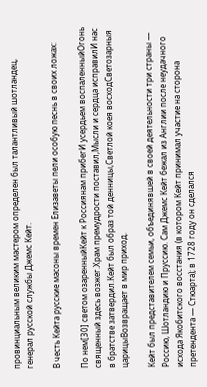провинциальным великим мастером определен был талантливый шотландец, генерал русской службы Джемс Кейт.

В честь Кейта русские масоны времен Елизаветы пели особую песнь в своих ложах:

По нем[30] светом озаренныйКейт к Россиянам прибегИ усердьем воспаленныйОгонь священный здесь возжег.Храм премудрости поставил,Мысли и сердца исправилИ нас в братстве затвердил.Кейт был образ той денницы,Светлой коея восходСветозарныя царицыВозвращает в мир приход.

Кейт был представителем семьи, объединявшей в своей деятельности три страны — Россию, Шотландию и Пруссию. Сам Джемс Кейт бежал из Англии после неудачного исхода Якобитского восстания (в котором Кейт принимал участие на сторона претендента — Стюарта); в 1728 году он сделался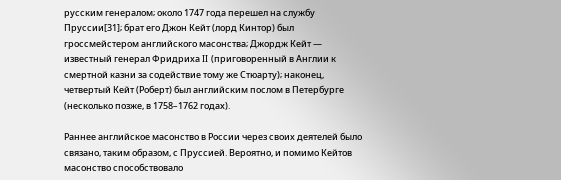русским генералом; около 1747 года перешел на службу Пруссии[31]; брат его Джон Кейт (лорд Кинтор) был гроссмейстером английского масонства; Джордж Кейт — известный генерал Фридриха II (приговоренный в Англии к смертной казни за содействие тому же Стюарту); наконец, четвертый Кейт (Роберт) был английским послом в Петербурге (несколько позже, в 1758–1762 годах).

Раннее английское масонство в России через своих деятелей было связано, таким образом, с Пруссией. Вероятно, и помимо Кейтов масонство способствовало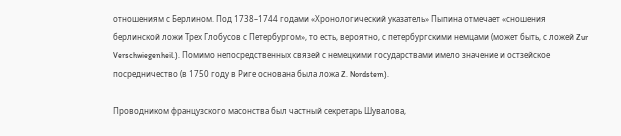отношениям с Берлином. Под 1738–1744 годами «Хронологический указатель» Пыпина отмечает «сношения берлинской ложи Трех Глобусов с Петербургом», то есть, вероятно, с петербургскими немцами (может быть, с ложей Zur Verschwiegenheil.). Помимо непосредственных связей с немецкими государствами имело значение и остзейское посредничество (в 1750 году в Риге основана была ложа Z. Nordstem).

Проводником французского масонства был частный секретарь Шувалова,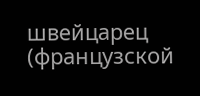швейцарец (французской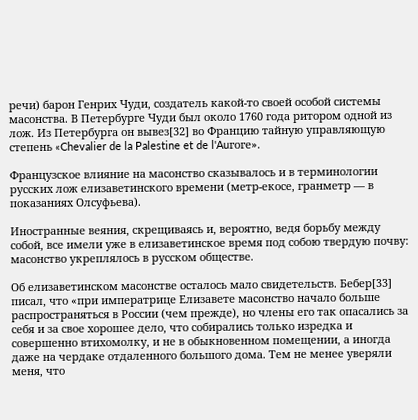речи) барон Генрих Чуди, создатель какой-то своей особой системы масонства. В Петербурге Чуди был около 1760 года ритором одной из лож. Из Петербурга он вывез[32] во Францию тайную управляющую степень «Chevalier de la Palestine et de l'Auгоге».

Французское влияние на масонство сказывалось и в терминологии русских лож елизаветинского времени (метр-екосе, гранметр — в показаниях Олсуфьева).

Иностранные веяния, скрещиваясь и, вероятно, ведя борьбу между собой, все имели уже в елизаветинское время под собою твердую почву: масонство укреплялось в русском обществе.

Об елизаветинском масонстве осталось мало свидетельств. Бебер[33] писал, что «при императрице Елизавете масонство начало больше распространяться в России (чем прежде), но члены его так опасались за себя и за свое хорошее дело, что собирались только изредка и совершенно втихомолку, и не в обыкновенном помещении, а иногда даже на чердаке отдаленного большого дома. Тем не менее уверяли меня, что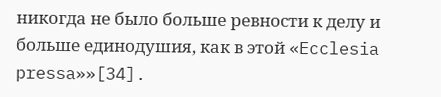никогда не было больше ревности к делу и больше единодушия, как в этой «Ecclesia pressa»»[34].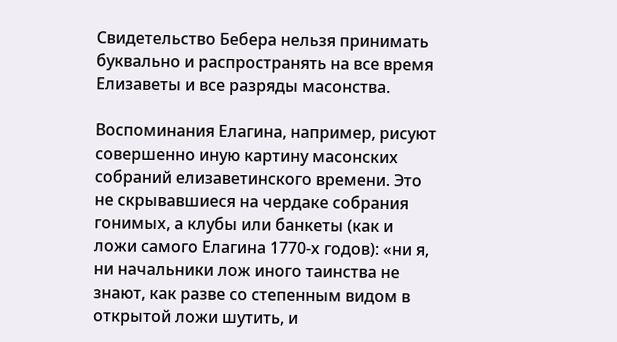Свидетельство Бебера нельзя принимать буквально и распространять на все время Елизаветы и все разряды масонства.

Воспоминания Елагина, например, рисуют совершенно иную картину масонских собраний елизаветинского времени. Это не скрывавшиеся на чердаке собрания гонимых, а клубы или банкеты (как и ложи самого Елагина 1770-х годов): «ни я, ни начальники лож иного таинства не знают, как разве со степенным видом в открытой ложи шутить, и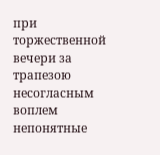при торжественной вечери за трапезою несогласным воплем непонятные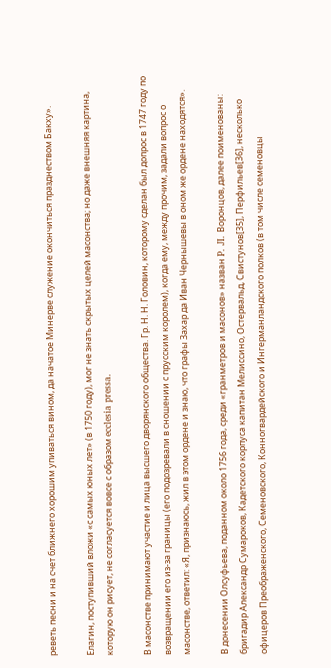реветь песни и на счет ближнего хорошим упиваться вином, да начатое Минерве служение окончиться празднеством Бакху».

Елагин, поступивший вложи «с самых юных лет» (в 1750 году), мог не знать скрытых целей масонства; но даже внешняя картина, которую он рисует, не согласуется вовсе с образом ecclesia pressa.

В масонстве принимают участие и лица высшего дворянского общества. Гр. Н. Н. Головин, которому сделан был допрос в 1747 году по возвращении его из-за границы (его подозревали в сношении с прусским королем), когда ему, между прочим, задали вопрос о масонстве, ответил: «Я, признаюсь, жил в этом ордене и знаю, что графы Захар да Иван Чернышевы в оном же ордене находятся».

В донесении Олсуфьева, поданном около 1756 года, среди «гранметров и масонов» назван P. JI. Воронцов, далее поименованы: бригадир Александр Сумароков, Кадетского корпуса капитан Мелиссино, Остервальд, Свистунов[35], Перфильев[36], несколько офицеров Преображенского, Семеновского, Конногвардейского и Ингерманландского полков (в том числе семеновцы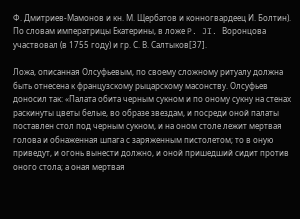Ф. Дмитриев-Мамонов и кн. М. Щербатов и конногвардеец И. Болтин). По словам императрицы Екатерины, в ложе P. JI. Воронцова участвовал (в 1755 году) и гр. С. В. Салтыков[37].

Ложа, описанная Олсуфьевым, по своему сложному ритуалу должна быть отнесена к французскому рыцарскому масонству. Олсуфьев доносил так: «Палата обита черным сукном и по оному сукну на стенах раскинуты цветы белые, во образе звездам, и посреди оной палаты поставлен стол под черным сукном, и на оном столе лежит мертвая голова и обнаженная шпага с заряженным пистолетом; то в оную приведут, и огонь вынести должно, и оной пришедший сидит против оного стола; а оная мертвая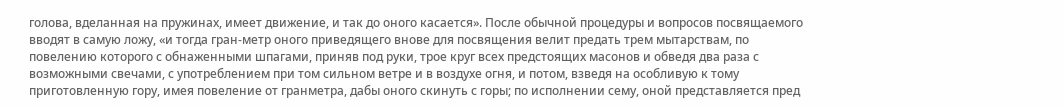голова, вделанная на пружинах, имеет движение, и так до оного касается». После обычной процедуры и вопросов посвящаемого вводят в самую ложу, «и тогда гран-метр оного приведящего внове для посвящения велит предать трем мытарствам, по повелению которого с обнаженными шпагами, приняв под руки, трое круг всех предстоящих масонов и обведя два раза с возможными свечами, с употреблением при том сильном ветре и в воздухе огня, и потом, взведя на особливую к тому приготовленную гору, имея повеление от гранметра, дабы оного скинуть с горы; по исполнении сему, оной представляется пред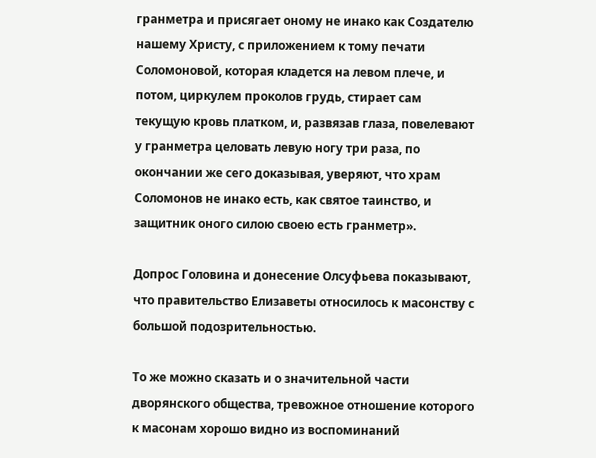гранметра и присягает оному не инако как Создателю нашему Христу, с приложением к тому печати Соломоновой, которая кладется на левом плече, и потом, циркулем проколов грудь, стирает сам текущую кровь платком, и, развязав глаза, повелевают у гранметра целовать левую ногу три раза, по окончании же сего доказывая, уверяют, что храм Соломонов не инако есть, как святое таинство, и защитник оного силою своею есть гранметр».

Допрос Головина и донесение Олсуфьева показывают, что правительство Елизаветы относилось к масонству с большой подозрительностью.

То же можно сказать и о значительной части дворянского общества, тревожное отношение которого к масонам хорошо видно из воспоминаний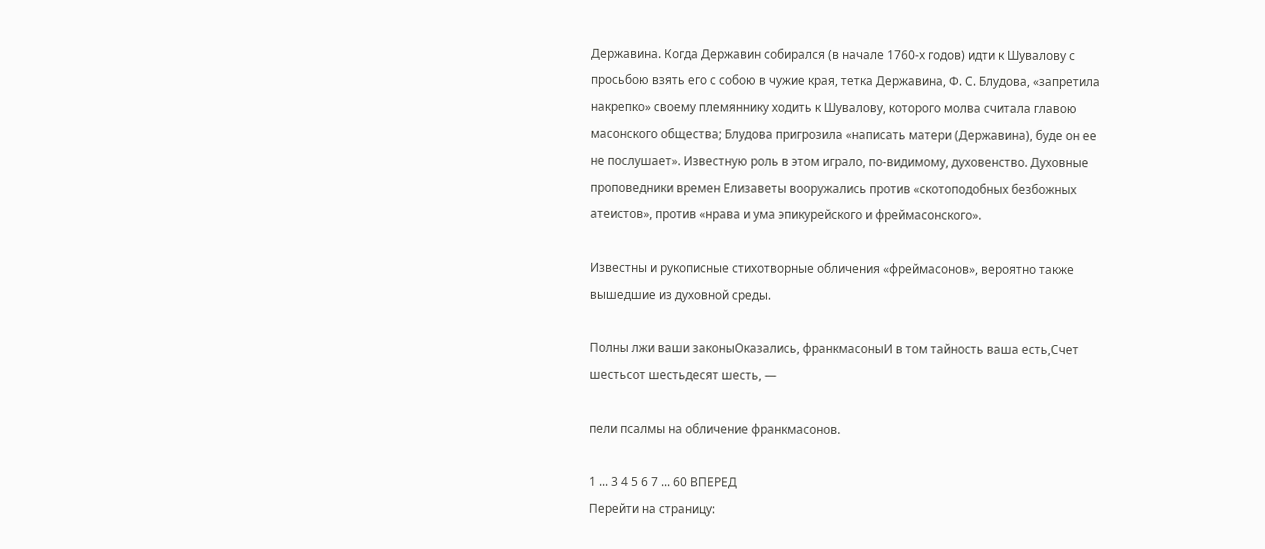Державина. Когда Державин собирался (в начале 1760-х годов) идти к Шувалову с просьбою взять его с собою в чужие края, тетка Державина, Ф. С. Блудова, «запретила накрепко» своему племяннику ходить к Шувалову, которого молва считала главою масонского общества; Блудова пригрозила «написать матери (Державина), буде он ее не послушает». Известную роль в этом играло, по-видимому, духовенство. Духовные проповедники времен Елизаветы вооружались против «скотоподобных безбожных атеистов», против «нрава и ума эпикурейского и фреймасонского».

Известны и рукописные стихотворные обличения «фреймасонов», вероятно также вышедшие из духовной среды.

Полны лжи ваши законыОказались, франкмасоныИ в том тайность ваша есть,Счет шестьсот шестьдесят шесть, —

пели псалмы на обличение франкмасонов.

1 ... 3 4 5 6 7 ... 60 ВПЕРЕД
Перейти на страницу: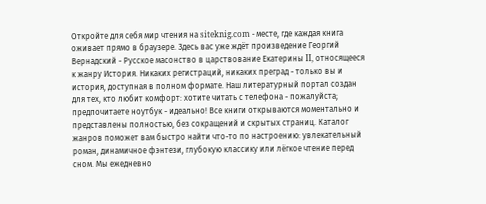Откройте для себя мир чтения на siteknig.com - месте, где каждая книга оживает прямо в браузере. Здесь вас уже ждёт произведение Георгий Вернадский - Русское масонство в царствование Екатерины II, относящееся к жанру История. Никаких регистраций, никаких преград - только вы и история, доступная в полном формате. Наш литературный портал создан для тех, кто любит комфорт: хотите читать с телефона - пожалуйста; предпочитаете ноутбук - идеально! Все книги открываются моментально и представлены полностью, без сокращений и скрытых страниц. Каталог жанров поможет вам быстро найти что-то по настроению: увлекательный роман, динамичное фэнтези, глубокую классику или лёгкое чтение перед сном. Мы ежедневно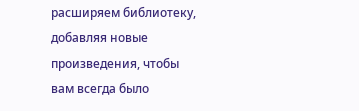расширяем библиотеку, добавляя новые произведения, чтобы вам всегда было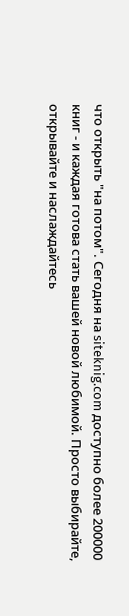что открыть "на потом". Сегодня на siteknig.com доступно более 200000 книг - и каждая готова стать вашей новой любимой. Просто выбирайте, открывайте и наслаждайтесь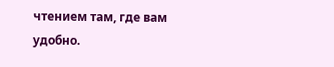чтением там, где вам удобно.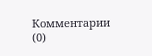Комментарии (0)